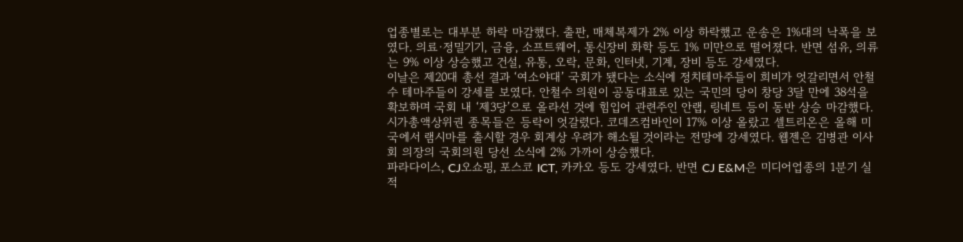업종별로는 대부분 하락 마감했다. 출판, 매체복제가 2% 이상 하락했고 운송은 1%대의 낙폭을 보였다. 의료·정밀기기, 금융, 소프트웨어, 통신장비 화학 등도 1% 미만으로 떨어졌다. 반면 섬유, 의류는 9% 이상 상승했고 건설, 유통, 오락, 문화, 인터넷, 기계, 장비 등도 강세였다.
이날은 제20대 총선 결과 ‘여소야대’ 국회가 됐다는 소식에 정치테마주들이 희비가 엇갈리면서 안철수 테마주들이 강세를 보였다. 안철수 의원이 공동대표로 있는 국민의 당이 창당 3달 만에 38석을 확보하며 국회 내 ‘제3당’으로 올라선 것에 힘입어 관련주인 안랩, 링네트 등이 동반 상승 마감했다.
시가총액상위권 종목들은 등락이 엇갈렸다. 코데즈컴바인이 17% 이상 올랐고 셀트리온은 올해 미국에서 램시마를 출시할 경우 회계상 우려가 해소될 것이라는 전망에 강세였다. 웹젠은 김병관 이사회 의장의 국회의원 당선 소식에 2% 가까이 상승했다.
파라다이스, CJ오쇼핑, 포스코 ICT, 카카오 등도 강세였다. 반면 CJ E&M은 미디어업종의 1분기 실적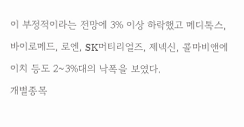이 부정적이라는 전망에 3% 이상 하락했고 메디톡스, 바이로메드, 로엔, SK머티리얼즈, 제넥신, 콜마비앤에이치 등도 2~3%대의 낙폭을 보였다.
개별종목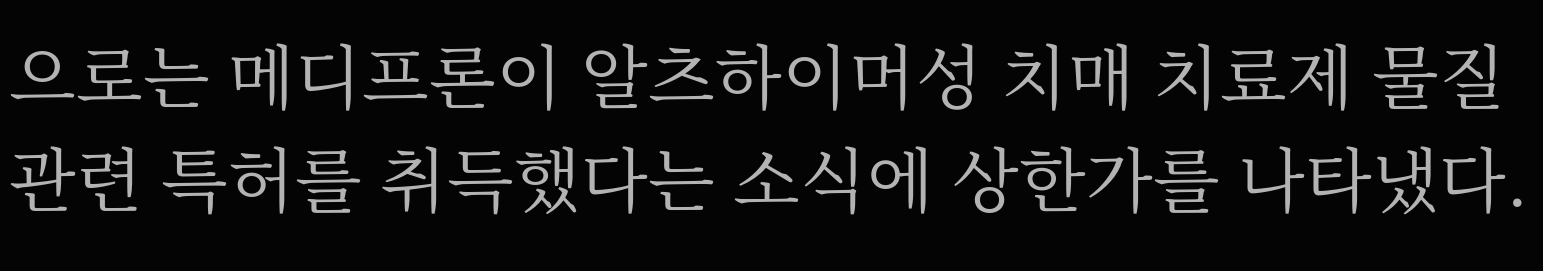으로는 메디프론이 알츠하이머성 치매 치료제 물질 관련 특허를 취득했다는 소식에 상한가를 나타냈다.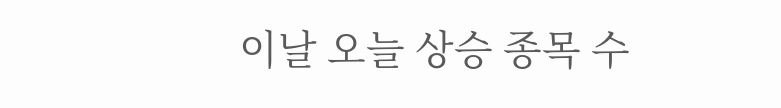이날 오늘 상승 종목 수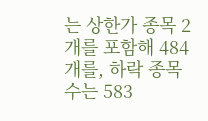는 상한가 종목 2개를 포함해 484개를, 하락 종목 수는 583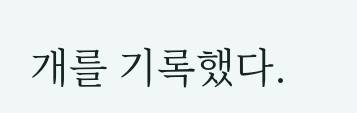개를 기록했다.